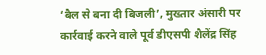‘बैल से बना दी बिजली’, मुख्तार अंसारी पर कार्रवाई करने वाले पूर्व डीएसपी शैलेंद्र सिंह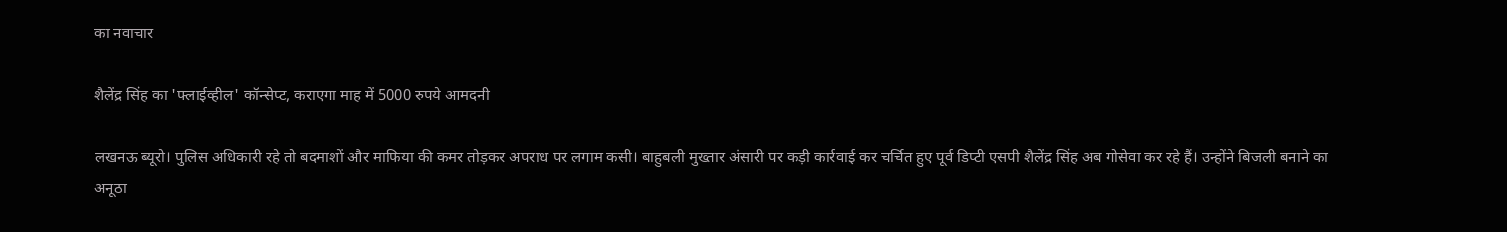का नवाचार

शैलेंद्र सिंह का 'फ्लाईव्हील' कॉन्सेप्ट, कराएगा माह में 5000 रुपये आमदनी

लखनऊ ब्यूरो। पुलिस अधिकारी रहे तो बदमाशों और माफिया की कमर तोड़कर अपराध पर लगाम कसी। बाहुबली मुख्तार अंसारी पर कड़ी कार्रवाई कर चर्चित हुए पूर्व डिप्टी एसपी शैलेंद्र सिंह अब गोसेवा कर रहे हैं। उन्होंने बिजली बनाने का अनूठा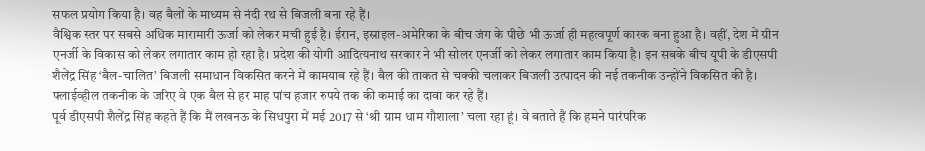सफल प्रयोग किया है। वह बैलों के माध्यम से नंदी रथ से बिजली बना रहे हैं।
वैश्विक स्तर पर सबसे अधिक मारामारी ऊर्जा को लेकर मची हुई है। ईरान, इस्राइल-अमेरिका के बीच जंग के पीछे भी ऊर्जा ही महत्वपूर्ण कारक बना हुआ है। वहीं, देश में ग्रीन एनर्जी के विकास को लेकर लगातार काम हो रहा है। प्रदेश की योगी आदित्यनाथ सरकार ने भी सोलर एनर्जी को लेकर लगातार काम किया है। इन सबके बीच यूपी के डीएसपी शैलेंद्र सिंह ‘बैल-चालित’ बिजली समाधान विकसित करने में कामयाब रहे हैं। बैल की ताकत से चक्की चलाकर बिजली उत्पादन की नई तकनीक उन्होंने विकसित की है। फ्लाईव्हील तकनीक के जरिए वे एक बैल से हर माह पांच हजार रुपये तक की कमाई का दावा कर रहे हैं।
पूर्व डीएसपी शैलेंद्र सिंह कहते हैं कि मैं लखनऊ के सिधपुरा में मई 2017 से ‘श्री ग्राम धाम गौशाला’ चला रहा हूं। वे बताते हैं कि हमने पारंपरिक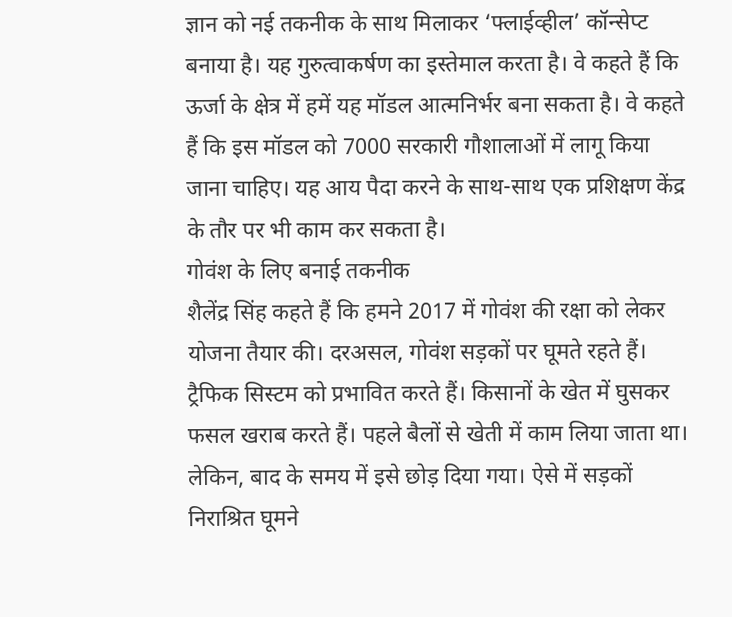ज्ञान को नई तकनीक के साथ मिलाकर ‘फ्लाईव्हील’ कॉन्सेप्ट बनाया है। यह गुरुत्वाकर्षण का इस्तेमाल करता है। वे कहते हैं कि ऊर्जा के क्षेत्र में हमें यह मॉडल आत्मनिर्भर बना सकता है। वे कहते हैं कि इस मॉडल को 7000 सरकारी गौशालाओं में लागू किया जाना चाहिए। यह आय पैदा करने के साथ-साथ एक प्रशिक्षण केंद्र के तौर पर भी काम कर सकता है।
गोवंश के लिए बनाई तकनीक
शैलेंद्र सिंह कहते हैं कि हमने 2017 में गोवंश की रक्षा को लेकर योजना तैयार की। दरअसल, गोवंश सड़कों पर घूमते रहते हैं। ट्रैफिक सिस्टम को प्रभावित करते हैं। किसानों के खेत में घुसकर फसल खराब करते हैं। पहले बैलों से खेती में काम लिया जाता था। लेकिन, बाद के समय में इसे छोड़ दिया गया। ऐसे में सड़कों निराश्रित घूमने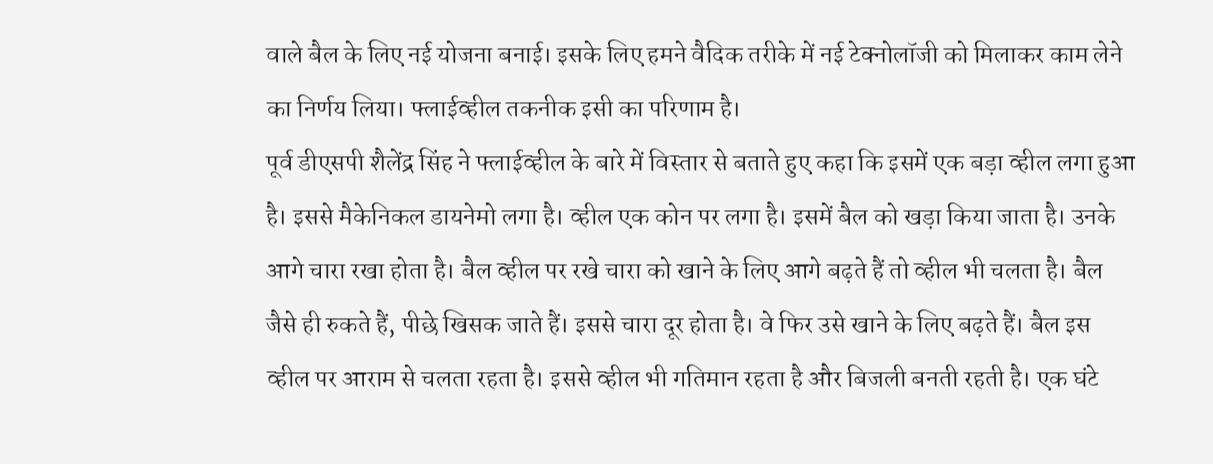वाले बैल के लिए नई योजना बनाई। इसके लिए हमने वैदिक तरीके में नई टेक्नोलॉजी को मिलाकर काम लेने का निर्णय लिया। फ्लाईव्हील तकनीक इसी का परिणाम है।
पूर्व डीएसपी शैलेंद्र सिंह ने फ्लाईव्हील के बारे में विस्तार से बताते हुए कहा कि इसमें एक बड़ा व्हील लगा हुआ है। इससे मैकेनिकल डायनेमो लगा है। व्हील एक कोन पर लगा है। इसमें बैल को खड़ा किया जाता है। उनके आगे चारा रखा होता है। बैल व्हील पर रखे चारा को खाने के लिए आगे बढ़ते हैं तो व्हील भी चलता है। बैल जैसे ही रुकते हैं, पीछे खिसक जाते हैं। इससे चारा दूर होता है। वे फिर उसे खाने के लिए बढ़ते हैं। बैल इस व्हील पर आराम से चलता रहता है। इससे व्हील भी गतिमान रहता है और बिजली बनती रहती है। एक घंटे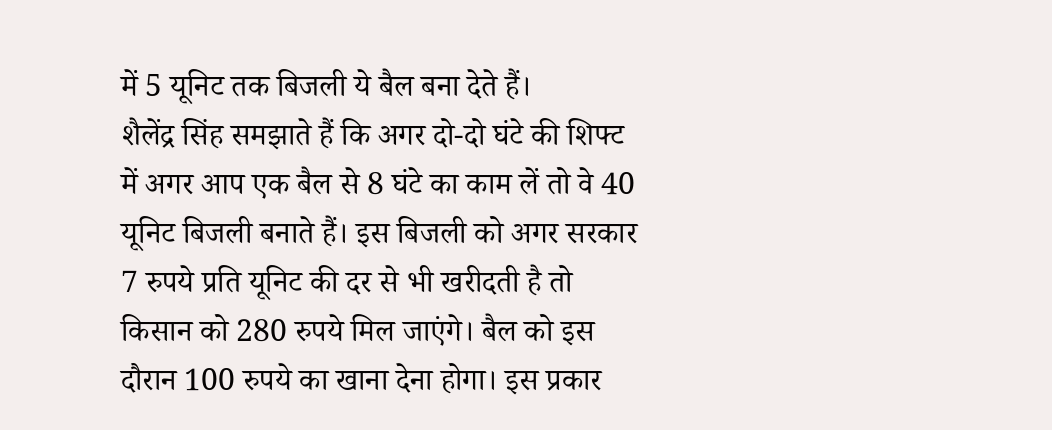में 5 यूनिट तक बिजली ये बैल बना देते हैं।
शैलेंद्र सिंह समझाते हैं कि अगर दो-दो घंटे की शिफ्ट में अगर आप एक बैल से 8 घंटे का काम लें तो वे 40 यूनिट बिजली बनाते हैं। इस बिजली को अगर सरकार 7 रुपये प्रति यूनिट की दर से भी खरीदती है तो किसान को 280 रुपये मिल जाएंगे। बैल को इस दौरान 100 रुपये का खाना देना होगा। इस प्रकार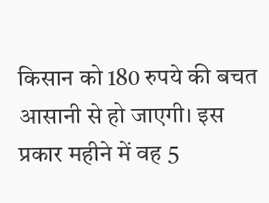किसान को 180 रुपये की बचत आसानी से हो जाएगी। इस प्रकार महीने में वह 5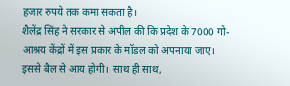हजार रुपये तक कमा सकता है।
शैलेंद्र सिंह ने सरकार से अपील की कि प्रदेश के 7000 गो-आश्रय केंद्रों में इस प्रकार के मॉडल को अपनाया जाए। इससे बैल से आय होगी। साथ ही साथ,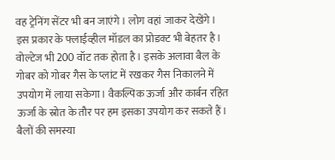वह ट्रेनिंग सेंटर भी बन जाएंगे। लोग वहां जाकर देखेंगे। इस प्रकार के फ्लाईव्हील मॉडल का प्रोडक्ट भी बेहतर है। वोल्टेज भी 200 वॉट तक होता है। इसके अलावा बैल के गोबर को गोबर गैस के प्लांट में रखकर गैस निकालने में उपयोग में लाया सकेगा। वैकल्पिक ऊर्जा और कार्बन रहित ऊर्जा के स्रोत के तौर पर हम इसका उपयोग कर सकते हैं। बैलों की समस्या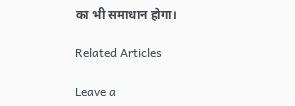का भी समाधान होगा।

Related Articles

Leave a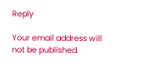Reply

Your email address will not be published.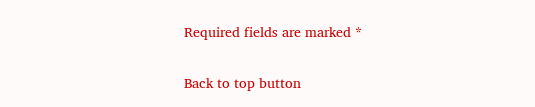Required fields are marked *

Back to top button